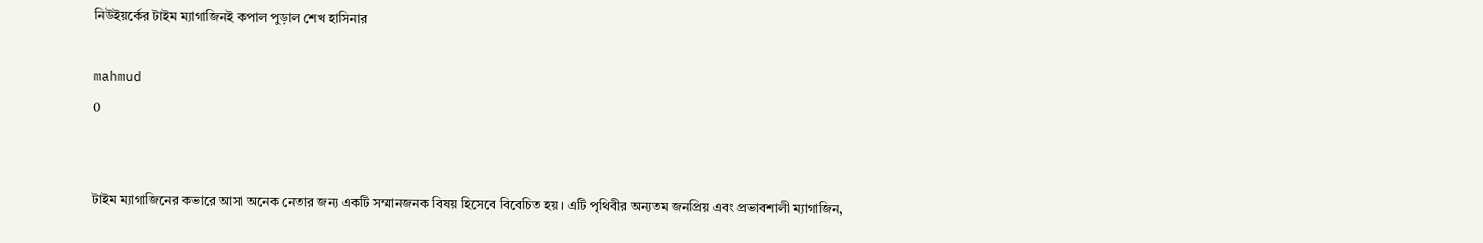নিউইয়র্কের টাইম ম্যাগাজিনই কপাল পুড়াল শেখ হাসিনার

mahmud
0


টাইম ম্যাগাজিনের কভারে আসা অনেক নেতার জন্য একটি সম্মানজনক বিষয় হিসেবে বিবেচিত হয়। এটি পৃথিবীর অন্যতম জনপ্রিয় এবং প্রভাবশালী ম্যাগাজিন,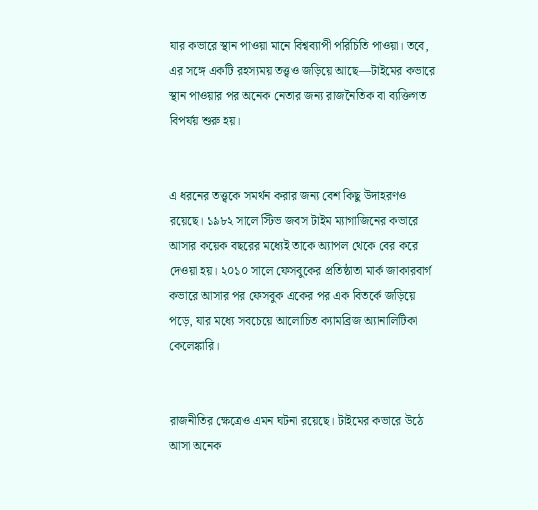যার কভারে স্থান পাওয়া মানে বিশ্বব্যাপী পরিচিতি পাওয়া। তবে, এর সঙ্গে একটি রহস্যময় তত্ত্বও জড়িয়ে আছে—টাইমের কভারে স্থান পাওয়ার পর অনেক নেতার জন্য রাজনৈতিক বা ব্যক্তিগত বিপর্যয় শুরু হয়।


এ ধরনের তত্ত্বকে সমর্থন করার জন্য বেশ কিছু উদাহরণও রয়েছে। ১৯৮২ সালে স্টিভ জবস টাইম ম্যাগাজিনের কভারে আসার কয়েক বছরের মধ্যেই তাকে অ্যাপল থেকে বের করে দেওয়া হয়। ২০১০ সালে ফেসবুকের প্রতিষ্ঠাতা মার্ক জাকারবার্গ কভারে আসার পর ফেসবুক একের পর এক বিতর্কে জড়িয়ে পড়ে, যার মধ্যে সবচেয়ে আলোচিত ক্যামব্রিজ অ্যানালিটিকা কেলেঙ্কারি।


রাজনীতির ক্ষেত্রেও এমন ঘটনা রয়েছে। টাইমের কভারে উঠে আসা অনেক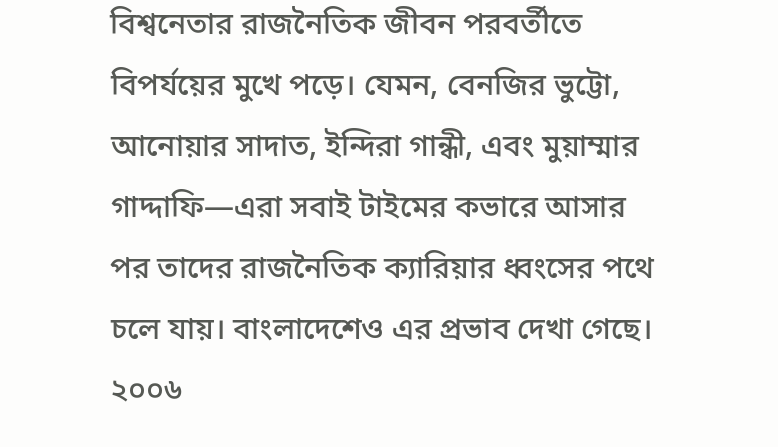বিশ্বনেতার রাজনৈতিক জীবন পরবর্তীতে বিপর্যয়ের মুখে পড়ে। যেমন, বেনজির ভুট্টো, আনোয়ার সাদাত, ইন্দিরা গান্ধী, এবং মুয়াম্মার গাদ্দাফি—এরা সবাই টাইমের কভারে আসার পর তাদের রাজনৈতিক ক্যারিয়ার ধ্বংসের পথে চলে যায়। বাংলাদেশেও এর প্রভাব দেখা গেছে। ২০০৬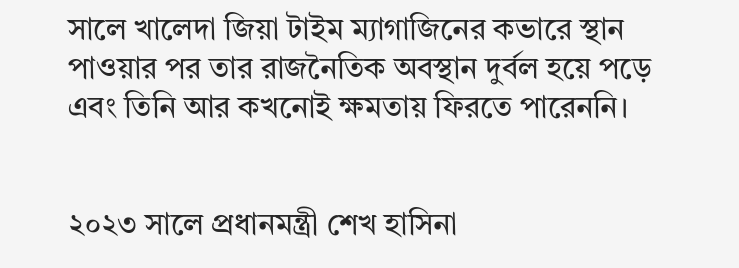সালে খালেদা জিয়া টাইম ম্যাগাজিনের কভারে স্থান পাওয়ার পর তার রাজনৈতিক অবস্থান দুর্বল হয়ে পড়ে এবং তিনি আর কখনোই ক্ষমতায় ফিরতে পারেননি।


২০২৩ সালে প্রধানমন্ত্রী শেখ হাসিনা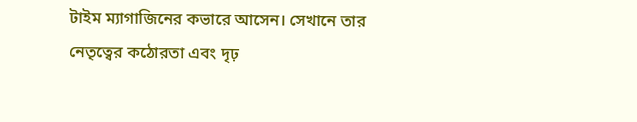টাইম ম্যাগাজিনের কভারে আসেন। সেখানে তার নেতৃত্বের কঠোরতা এবং দৃঢ়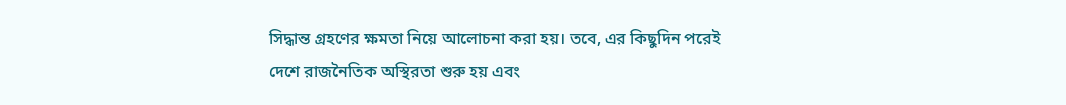সিদ্ধান্ত গ্রহণের ক্ষমতা নিয়ে আলোচনা করা হয়। তবে, এর কিছুদিন পরেই দেশে রাজনৈতিক অস্থিরতা শুরু হয় এবং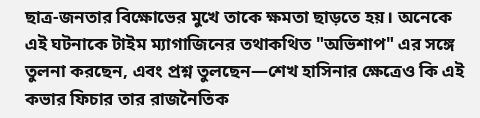ছাত্র-জনতার বিক্ষোভের মুখে তাকে ক্ষমতা ছাড়তে হয়। অনেকে এই ঘটনাকে টাইম ম্যাগাজিনের তথাকথিত "অভিশাপ" এর সঙ্গে তুলনা করছেন, এবং প্রশ্ন তুলছেন—শেখ হাসিনার ক্ষেত্রেও কি এই কভার ফিচার তার রাজনৈতিক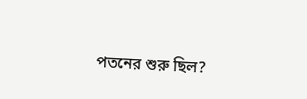পতনের শুরু ছিল?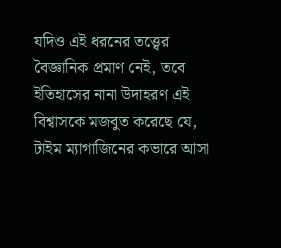যদিও এই ধরনের তত্ত্বের বৈজ্ঞানিক প্রমাণ নেই, তবে ইতিহাসের নানা উদাহরণ এই বিশ্বাসকে মজবুত করেছে যে, টাইম ম্যাগাজিনের কভারে আসা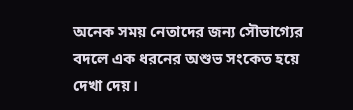অনেক সময় নেতাদের জন্য সৌভাগ্যের বদলে এক ধরনের অশুভ সংকেত হয়ে দেখা দেয়।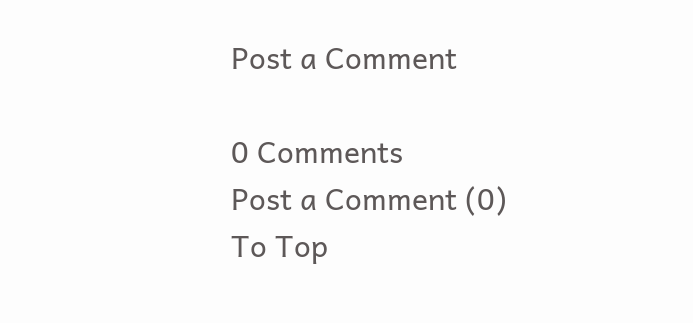Post a Comment

0 Comments
Post a Comment (0)
To Top